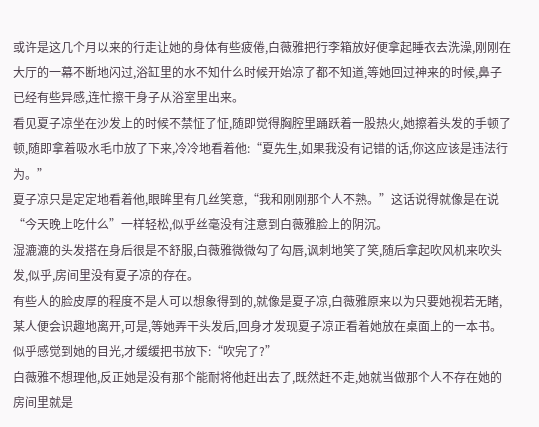或许是这几个月以来的行走让她的身体有些疲倦,白薇雅把行李箱放好便拿起睡衣去洗澡,刚刚在大厅的一幕不断地闪过,浴缸里的水不知什么时候开始凉了都不知道,等她回过神来的时候,鼻子已经有些异感,连忙擦干身子从浴室里出来。
看见夏子凉坐在沙发上的时候不禁怔了怔,随即觉得胸腔里踊跃着一股热火,她擦着头发的手顿了顿,随即拿着吸水毛巾放了下来,冷冷地看着他:“夏先生,如果我没有记错的话,你这应该是违法行为。”
夏子凉只是定定地看着他,眼眸里有几丝笑意,“我和刚刚那个人不熟。”这话说得就像是在说“今天晚上吃什么”一样轻松,似乎丝毫没有注意到白薇雅脸上的阴沉。
湿漉漉的头发搭在身后很是不舒服,白薇雅微微勾了勾唇,讽刺地笑了笑,随后拿起吹风机来吹头发,似乎,房间里没有夏子凉的存在。
有些人的脸皮厚的程度不是人可以想象得到的,就像是夏子凉,白薇雅原来以为只要她视若无睹,某人便会识趣地离开,可是,等她弄干头发后,回身才发现夏子凉正看着她放在桌面上的一本书。
似乎感觉到她的目光,才缓缓把书放下:“吹完了?”
白薇雅不想理他,反正她是没有那个能耐将他赶出去了,既然赶不走,她就当做那个人不存在她的房间里就是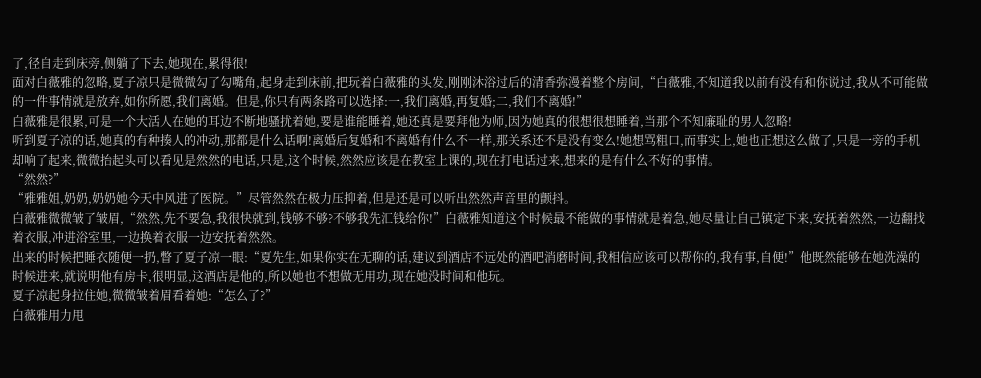了,径自走到床旁,侧躺了下去,她现在,累得很!
面对白薇雅的忽略,夏子凉只是微微勾了勾嘴角,起身走到床前,把玩着白薇雅的头发,刚刚沐浴过后的清香弥漫着整个房间,“白薇雅,不知道我以前有没有和你说过,我从不可能做的一件事情就是放弃,如你所愿,我们离婚。但是,你只有两条路可以选择:一,我们离婚,再复婚;二,我们不离婚!”
白薇雅是很累,可是一个大活人在她的耳边不断地骚扰着她,要是谁能睡着,她还真是要拜他为师,因为她真的很想很想睡着,当那个不知廉耻的男人忽略!
听到夏子凉的话,她真的有种揍人的冲动,那都是什么话啊!离婚后复婚和不离婚有什么不一样,那关系还不是没有变么!她想骂粗口,而事实上,她也正想这么做了,只是一旁的手机却响了起来,微微抬起头可以看见是然然的电话,只是,这个时候,然然应该是在教室上课的,现在打电话过来,想来的是有什么不好的事情。
“然然?”
“雅雅姐,奶奶,奶奶她今天中风进了医院。”尽管然然在极力压抑着,但是还是可以听出然然声音里的颤抖。
白薇雅微微皱了皱眉,“然然,先不要急,我很快就到,钱够不够?不够我先汇钱给你!”白薇雅知道这个时候最不能做的事情就是着急,她尽量让自己镇定下来,安抚着然然,一边翻找着衣服,冲进浴室里,一边换着衣服一边安抚着然然。
出来的时候把睡衣随便一扔,瞥了夏子凉一眼:“夏先生,如果你实在无聊的话,建议到酒店不远处的酒吧消磨时间,我相信应该可以帮你的,我有事,自便!”他既然能够在她洗澡的时候进来,就说明他有房卡,很明显,这酒店是他的,所以她也不想做无用功,现在她没时间和他玩。
夏子凉起身拉住她,微微皱着眉看着她:“怎么了?”
白薇雅用力甩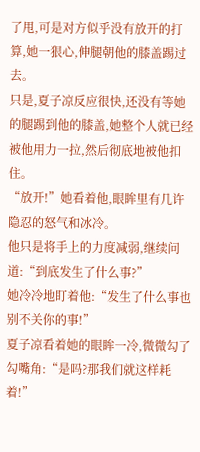了甩,可是对方似乎没有放开的打算,她一狠心,伸腿朝他的膝盖踢过去。
只是,夏子凉反应很快,还没有等她的腿踢到他的膝盖,她整个人就已经被他用力一拉,然后彻底地被他扣住。
“放开!”她看着他,眼眸里有几许隐忍的怒气和冰冷。
他只是将手上的力度减弱,继续问道:“到底发生了什么事?”
她冷冷地盯着他:“发生了什么事也别不关你的事!”
夏子凉看着她的眼眸一冷,微微勾了勾嘴角:“是吗?那我们就这样耗着!”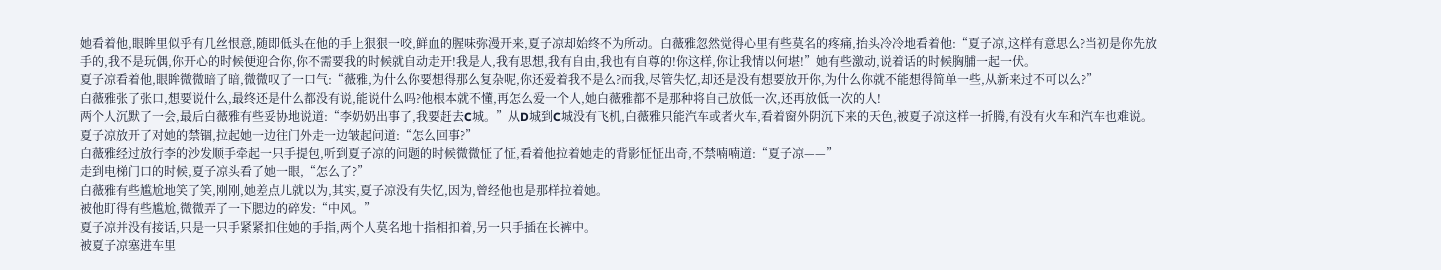她看着他,眼眸里似乎有几丝恨意,随即低头在他的手上狠狠一咬,鲜血的腥味弥漫开来,夏子凉却始终不为所动。白薇雅忽然觉得心里有些莫名的疼痛,抬头冷冷地看着他:“夏子凉,这样有意思么?当初是你先放手的,我不是玩偶,你开心的时候便迎合你,你不需要我的时候就自动走开!我是人,我有思想,我有自由,我也有自尊的!你这样,你让我情以何堪!”她有些激动,说着话的时候胸脯一起一伏。
夏子凉看着他,眼眸微微暗了暗,微微叹了一口气:“薇雅,为什么你要想得那么复杂呢,你还爱着我不是么?而我,尽管失忆,却还是没有想要放开你,为什么你就不能想得简单一些,从新来过不可以么?”
白薇雅张了张口,想要说什么,最终还是什么都没有说,能说什么吗?他根本就不懂,再怎么爱一个人,她白薇雅都不是那种将自己放低一次,还再放低一次的人!
两个人沉默了一会,最后白薇雅有些妥协地说道:“李奶奶出事了,我要赶去C城。”从D城到C城没有飞机,白薇雅只能汽车或者火车,看着窗外阴沉下来的天色,被夏子凉这样一折腾,有没有火车和汽车也难说。
夏子凉放开了对她的禁锢,拉起她一边往门外走一边皱起问道:“怎么回事?”
白薇雅经过放行李的沙发顺手牵起一只手提包,听到夏子凉的问题的时候微微怔了怔,看着他拉着她走的背影怔怔出奇,不禁喃喃道:“夏子凉——”
走到电梯门口的时候,夏子凉头看了她一眼,“怎么了?”
白薇雅有些尴尬地笑了笑,刚刚,她差点儿就以为,其实,夏子凉没有失忆,因为,曾经他也是那样拉着她。
被他盯得有些尴尬,微微弄了一下腮边的碎发:“中风。”
夏子凉并没有接话,只是一只手紧紧扣住她的手指,两个人莫名地十指相扣着,另一只手插在长裤中。
被夏子凉塞进车里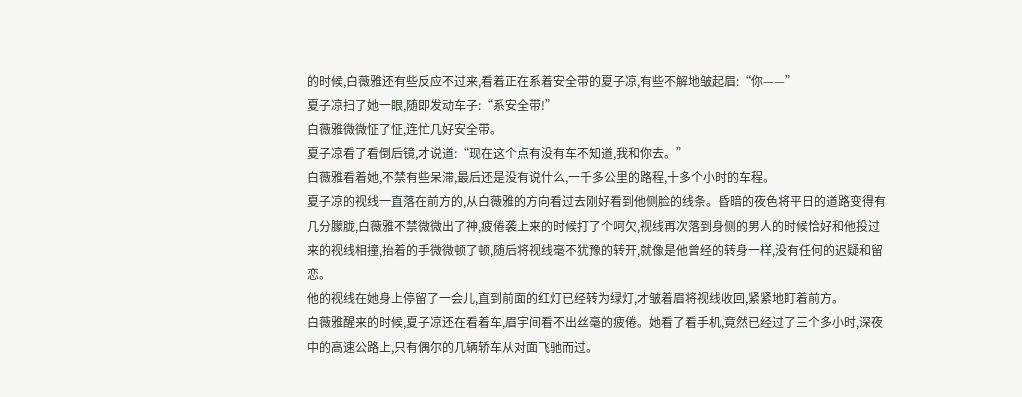的时候,白薇雅还有些反应不过来,看着正在系着安全带的夏子凉,有些不解地皱起眉:“你——”
夏子凉扫了她一眼,随即发动车子:“系安全带!”
白薇雅微微怔了怔,连忙几好安全带。
夏子凉看了看倒后镜,才说道:“现在这个点有没有车不知道,我和你去。”
白薇雅看着她,不禁有些呆滞,最后还是没有说什么,一千多公里的路程,十多个小时的车程。
夏子凉的视线一直落在前方的,从白薇雅的方向看过去刚好看到他侧脸的线条。昏暗的夜色将平日的道路变得有几分朦胧,白薇雅不禁微微出了神,疲倦袭上来的时候打了个呵欠,视线再次落到身侧的男人的时候恰好和他投过来的视线相撞,抬着的手微微顿了顿,随后将视线毫不犹豫的转开,就像是他曾经的转身一样,没有任何的迟疑和留恋。
他的视线在她身上停留了一会儿,直到前面的红灯已经转为绿灯,才皱着眉将视线收回,紧紧地盯着前方。
白薇雅醒来的时候,夏子凉还在看着车,眉宇间看不出丝毫的疲倦。她看了看手机,竟然已经过了三个多小时,深夜中的高速公路上,只有偶尔的几辆轿车从对面飞驰而过。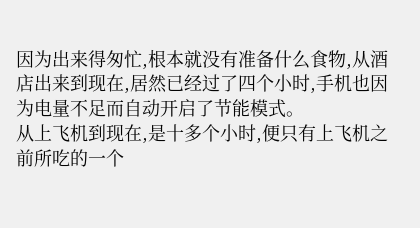因为出来得匆忙,根本就没有准备什么食物,从酒店出来到现在,居然已经过了四个小时,手机也因为电量不足而自动开启了节能模式。
从上飞机到现在,是十多个小时,便只有上飞机之前所吃的一个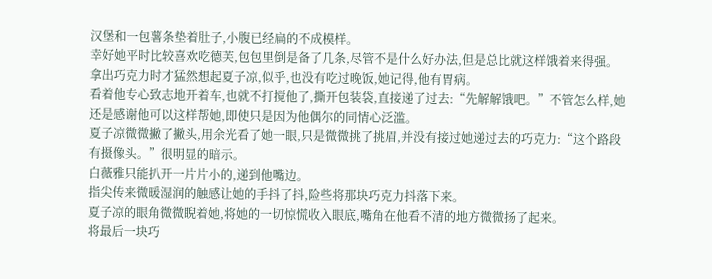汉堡和一包薯条垫着肚子,小腹已经扁的不成模样。
幸好她平时比较喜欢吃德芙,包包里倒是备了几条,尽管不是什么好办法,但是总比就这样饿着来得强。
拿出巧克力时才猛然想起夏子凉,似乎,也没有吃过晚饭,她记得,他有胃病。
看着他专心致志地开着车,也就不打搅他了,撕开包装袋,直接递了过去:“先解解饿吧。”不管怎么样,她还是感谢他可以这样帮她,即使只是因为他偶尔的同情心泛滥。
夏子凉微微撇了撇头,用余光看了她一眼,只是微微挑了挑眉,并没有接过她递过去的巧克力:“这个路段有摄像头。”很明显的暗示。
白薇雅只能扒开一片片小的,递到他嘴边。
指尖传来微暖湿润的触感让她的手抖了抖,险些将那块巧克力抖落下来。
夏子凉的眼角微微睨着她,将她的一切惊慌收入眼底,嘴角在他看不清的地方微微扬了起来。
将最后一块巧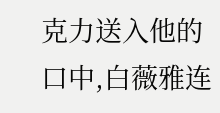克力送入他的口中,白薇雅连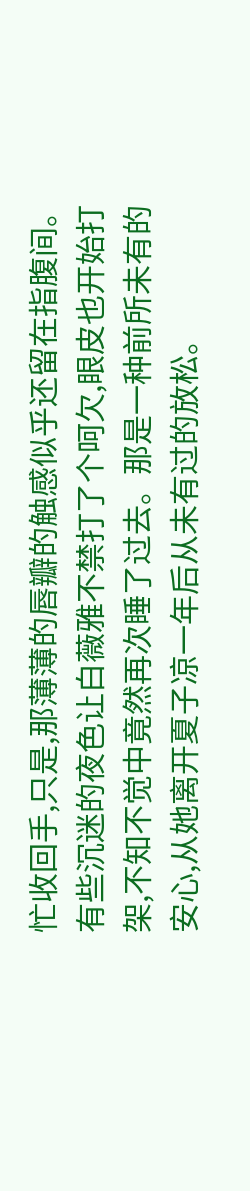忙收回手,只是,那薄薄的唇瓣的触感似乎还留在指腹间。
有些沉迷的夜色让白薇雅不禁打了个呵欠,眼皮也开始打架,不知不觉中竟然再次睡了过去。那是一种前所未有的安心,从她离开夏子凉一年后从未有过的放松。